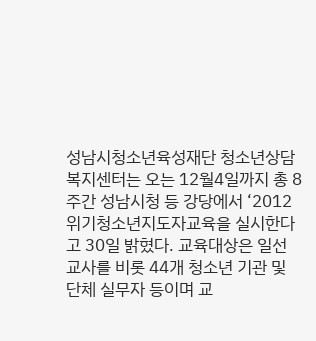성남시청소년육성재단 청소년상담복지센터는 오는 12월4일까지 총 8주간 성남시청 등 강당에서 ‘2012 위기청소년지도자교육을 실시한다고 30일 밝혔다. 교육대상은 일선 교사를 비롯 44개 청소년 기관 및 단체 실무자 등이며 교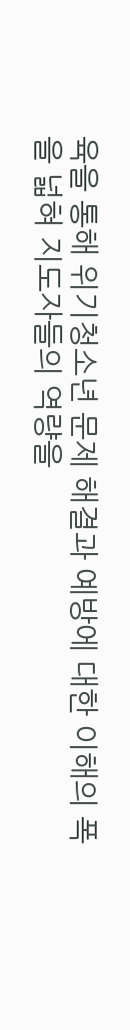육을 통해 위기청소년 문제 해결과 예방에 대한 이해의 폭을 넓혀 지도자들의 역량을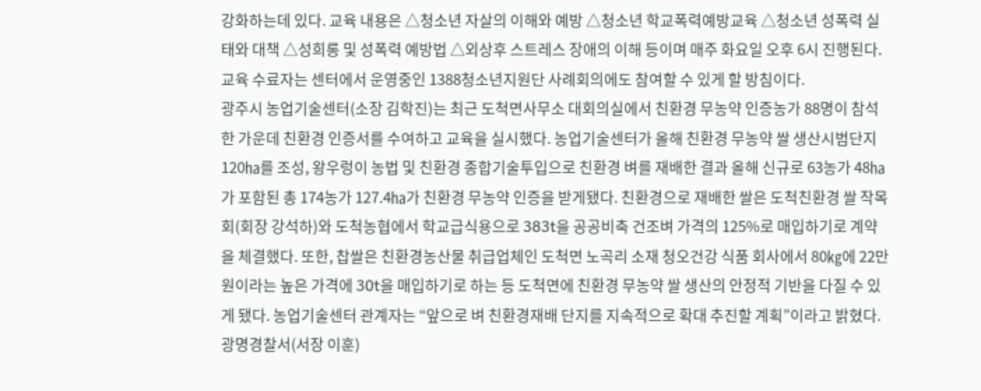강화하는데 있다. 교육 내용은 △청소년 자살의 이해와 예방 △청소년 학교폭력예방교육 △청소년 성폭력 실태와 대책 △성희롱 및 성폭력 예방법 △외상후 스트레스 장애의 이해 등이며 매주 화요일 오후 6시 진행된다. 교육 수료자는 센터에서 운영중인 1388청소년지원단 사례회의에도 참여할 수 있게 할 방침이다.
광주시 농업기술센터(소장 김학진)는 최근 도척면사무소 대회의실에서 친환경 무농약 인증농가 88명이 참석한 가운데 친환경 인증서를 수여하고 교육을 실시했다. 농업기술센터가 올해 친환경 무농약 쌀 생산시범단지 120㏊를 조성, 왕우렁이 농법 및 친환경 종합기술투입으로 친환경 벼를 재배한 결과 올해 신규로 63농가 48㏊가 포함된 총 174농가 127.4㏊가 친환경 무농약 인증을 받게됐다. 친환경으로 재배한 쌀은 도척친환경 쌀 작목회(회장 강석하)와 도척농협에서 학교급식용으로 383t을 공공비축 건조벼 가격의 125%로 매입하기로 계약을 체결했다. 또한, 찹쌀은 친환경농산물 취급업체인 도척면 노곡리 소재 청오건강 식품 회사에서 80㎏에 22만원이라는 높은 가격에 30t을 매입하기로 하는 등 도척면에 친환경 무농약 쌀 생산의 안정적 기반을 다질 수 있게 됐다. 농업기술센터 관계자는 “앞으로 벼 친환경재배 단지를 지속적으로 확대 추진할 계획”이라고 밝혔다.
광명경찰서(서장 이훈)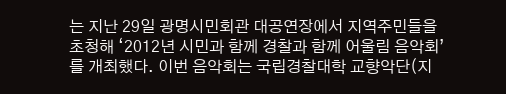는 지난 29일 광명시민회관 대공연장에서 지역주민들을 초청해 ‘2012년 시민과 함께 경찰과 함께 어울림 음악회’를 개최했다. 이번 음악회는 국립경찰대학 교향악단(지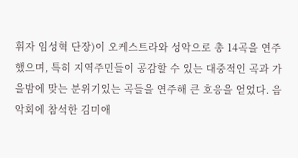휘자 임성혁 단장)이 오케스트라와 성악으로 총 14곡을 연주했으며, 특히 지역주민들이 공감할 수 있는 대중적인 곡과 가을밤에 맞는 분위기있는 곡들을 연주해 큰 호응을 얻었다. 음악회에 참석한 김미애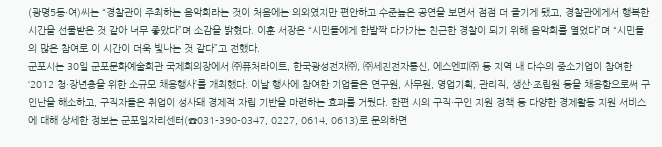(광명5동·여)씨는 “경찰관이 주최하는 음악회라는 것이 처음에는 의외였지만 편안하고 수준높은 공연을 보면서 점점 더 즐기게 됐고, 경찰관에게서 행복한 시간을 선물받은 것 같아 너무 좋았다”며 소감을 밝혔다. 이훈 서장은 “시민들에게 한발짝 다가가는 친근한 경찰이 되기 위해 음악회를 열었다”며 “시민들의 많은 참여로 이 시간이 더욱 빛나는 것 같다”고 전했다.
군포시는 30일 군포문화예술회관 국제회의장에서 ㈜퓨처라이트, 한국광성전자㈜, ㈜세진전자통신, 에스엔피㈜ 등 지역 내 다수의 중소기업이 참여한 ‘2012 청·장년층을 위한 소규모 채용행사’를 개최했다. 이날 행사에 참여한 기업들은 연구원, 사무원, 영업기획, 관리직, 생산·조립원 등을 채용함으로써 구인난을 해소하고, 구직자들은 취업이 성사돼 경제적 자립 기반을 마련하는 효과를 거뒀다. 한편 시의 구직·구인 지원 정책 등 다양한 경제활동 지원 서비스에 대해 상세한 정보는 군포일자리센터(☎031-390-0347, 0227, 0614, 0613)로 문의하면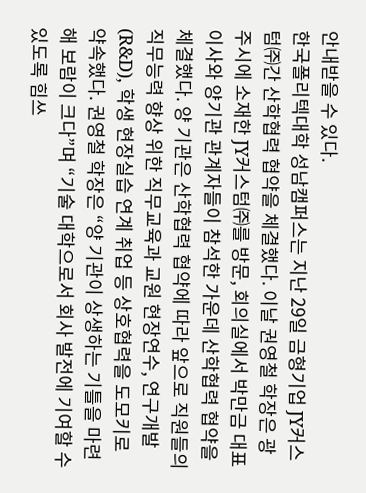안내받을 수 있다.
한국폴리텍대학 성남캠퍼스는 지난 29일 금형기업 JY커스텀㈜간 산학협력 협약을 체결했다. 이날 권영철 학장은 광주시에 소재한 JY커스텀㈜를 방문, 회의실에서 박만금 대표이사와 양기관 관계자들이 참석한 가운데 산학협력 협약을 체결했다. 양 기관은 산학협력 협약에 따라 앞으로 직원들의 직무능력 향상 위한 직무교육과 교원 현장연수, 연구개발(R&D), 학생 현장실습 연계 취업 등 상호협력을 도모키로 약속했다. 권영철 학장은 “양 기관이 상생하는 기틀을 마련해 보람이 크다”며 “기술 대학으로서 회사 발전에 기여할 수 있도록 힘쓰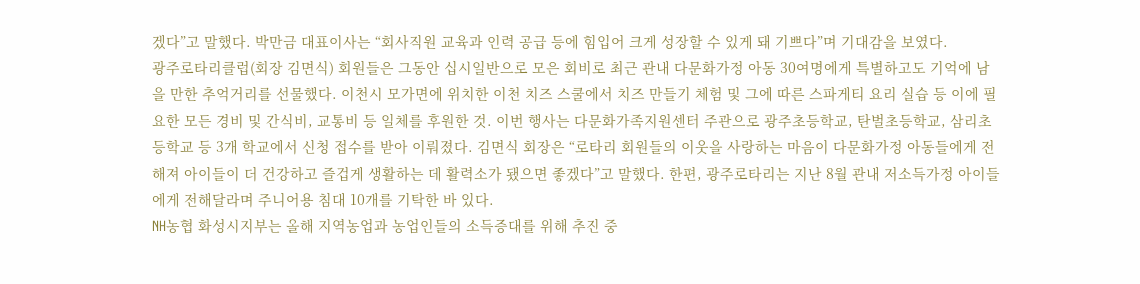겠다”고 말했다. 박만금 대표이사는 “회사직원 교육과 인력 공급 등에 힘입어 크게 성장할 수 있게 돼 기쁘다”며 기대감을 보였다.
광주로타리클럽(회장 김면식) 회원들은 그동안 십시일반으로 모은 회비로 최근 관내 다문화가정 아동 30여명에게 특별하고도 기억에 남을 만한 추억거리를 선물했다. 이천시 모가면에 위치한 이천 치즈 스쿨에서 치즈 만들기 체험 및 그에 따른 스파게티 요리 실습 등 이에 필요한 모든 경비 및 간식비, 교통비 등 일체를 후원한 것. 이번 행사는 다문화가족지원센터 주관으로 광주초등학교, 탄벌초등학교, 삼리초등학교 등 3개 학교에서 신청 접수를 받아 이뤄졌다. 김면식 회장은 “로타리 회원들의 이웃을 사랑하는 마음이 다문화가정 아동들에게 전해져 아이들이 더 건강하고 즐겁게 생활하는 데 활력소가 됐으면 좋겠다”고 말했다. 한편, 광주로타리는 지난 8월 관내 저소득가정 아이들에게 전해달라며 주니어용 침대 10개를 기탁한 바 있다.
NH농협 화성시지부는 올해 지역농업과 농업인들의 소득증대를 위해 추진 중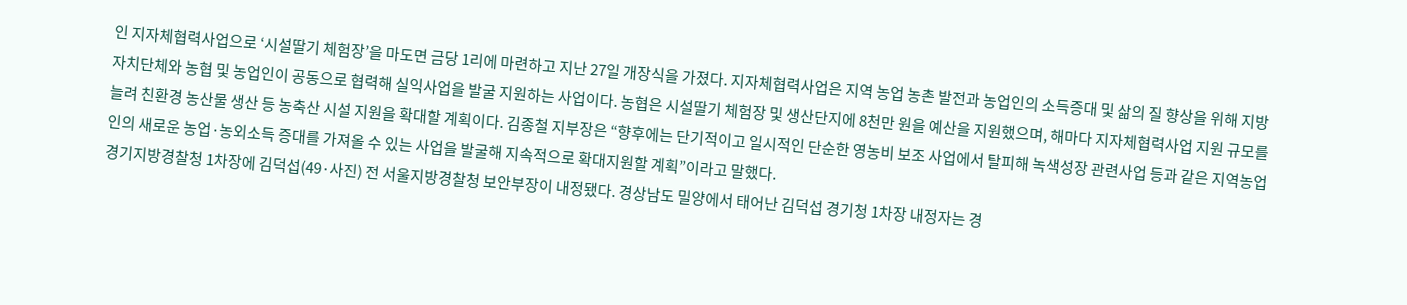인 지자체협력사업으로 ‘시설딸기 체험장’을 마도면 금당 1리에 마련하고 지난 27일 개장식을 가졌다. 지자체협력사업은 지역 농업 농촌 발전과 농업인의 소득증대 및 삶의 질 향상을 위해 지방자치단체와 농협 및 농업인이 공동으로 협력해 실익사업을 발굴 지원하는 사업이다. 농협은 시설딸기 체험장 및 생산단지에 8천만 원을 예산을 지원했으며, 해마다 지자체협력사업 지원 규모를 늘려 친환경 농산물 생산 등 농축산 시설 지원을 확대할 계획이다. 김종철 지부장은 “향후에는 단기적이고 일시적인 단순한 영농비 보조 사업에서 탈피해 녹색성장 관련사업 등과 같은 지역농업인의 새로운 농업·농외소득 증대를 가져올 수 있는 사업을 발굴해 지속적으로 확대지원할 계획”이라고 말했다.
경기지방경찰청 1차장에 김덕섭(49·사진) 전 서울지방경찰청 보안부장이 내정됐다. 경상남도 밀양에서 태어난 김덕섭 경기청 1차장 내정자는 경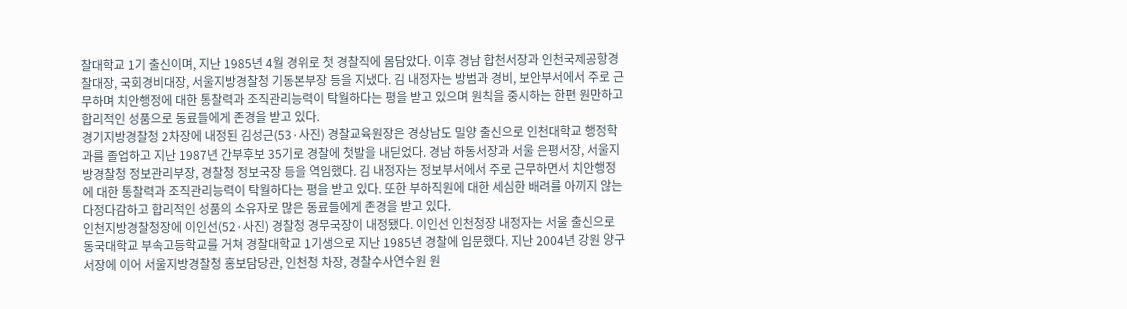찰대학교 1기 출신이며, 지난 1985년 4월 경위로 첫 경찰직에 몸담았다. 이후 경남 합천서장과 인천국제공항경찰대장, 국회경비대장, 서울지방경찰청 기동본부장 등을 지냈다. 김 내정자는 방범과 경비, 보안부서에서 주로 근무하며 치안행정에 대한 통찰력과 조직관리능력이 탁월하다는 평을 받고 있으며 원칙을 중시하는 한편 원만하고 합리적인 성품으로 동료들에게 존경을 받고 있다.
경기지방경찰청 2차장에 내정된 김성근(53·사진) 경찰교육원장은 경상남도 밀양 출신으로 인천대학교 행정학과를 졸업하고 지난 1987년 간부후보 35기로 경찰에 첫발을 내딛었다. 경남 하동서장과 서울 은평서장, 서울지방경찰청 정보관리부장, 경찰청 정보국장 등을 역임했다. 김 내정자는 정보부서에서 주로 근무하면서 치안행정에 대한 통찰력과 조직관리능력이 탁월하다는 평을 받고 있다. 또한 부하직원에 대한 세심한 배려를 아끼지 않는 다정다감하고 합리적인 성품의 소유자로 많은 동료들에게 존경을 받고 있다.
인천지방경찰청장에 이인선(52·사진) 경찰청 경무국장이 내정됐다. 이인선 인천청장 내정자는 서울 출신으로 동국대학교 부속고등학교를 거쳐 경찰대학교 1기생으로 지난 1985년 경찰에 입문했다. 지난 2004년 강원 양구서장에 이어 서울지방경찰청 홍보담당관, 인천청 차장, 경찰수사연수원 원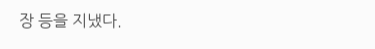장 등을 지냈다.